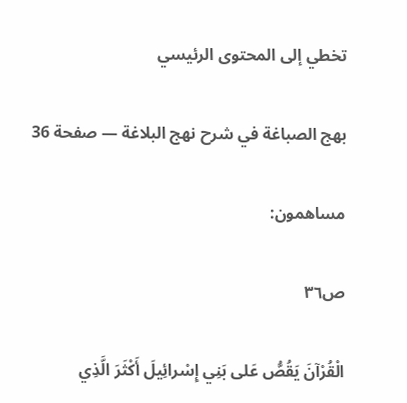تخطي إلى المحتوى الرئيسي

بهج الصباغة في شرح نهج البلاغة — صفحة 36

مساهمون:

ص٣٦

الْقُرْآنَ يَقُصُّ عَلى بَنِي إِسْرائِيلَ أَكْثَرَ الَّذِي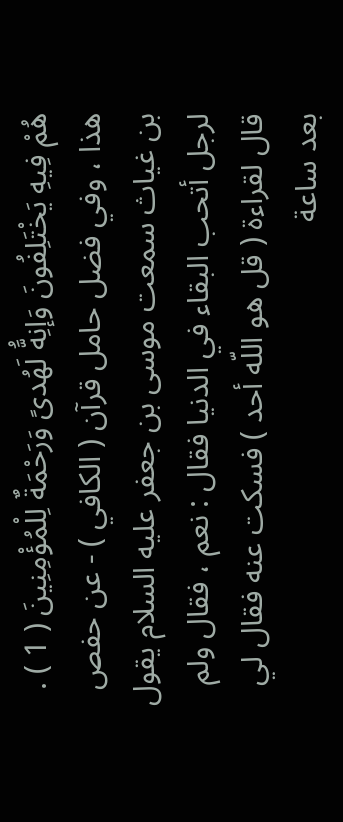هُمْ فِيهِ يَخْتَلِفُونَ وَإنِهَُّ لَهُدىً وَرَحْمَةٌ لِلْمُؤْمِنِينَ ( 1 ) . هذا ، وفي فضل حامل قرآن ( الكافي ) - عن حفص بن غياث سمعت موسى بن جعفر عليه السلام يقول لرجل أتحب البقاء في الدنيا فقال : نعم ، فقال ولم قال لقراءة ( قل هو اللّه أحد ) فسكت عنه فقال لي بعد ساعة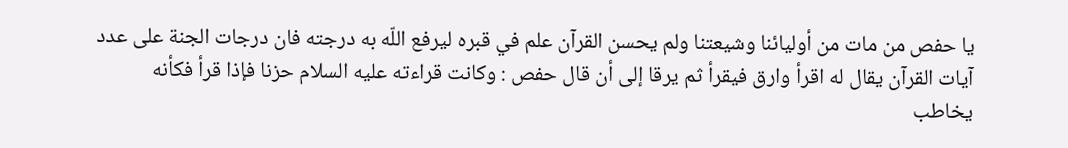يا حفص من مات من أوليائنا وشيعتنا ولم يحسن القرآن علم في قبره ليرفع اللّه به درجته فان درجات الجنة على عدد آيات القرآن يقال له اقرأ وارق فيقرأ ثم يرقا إلى أن قال حفص : وكانت قراءته عليه السلام حزنا فإذا قرأ فكأنه يخاطب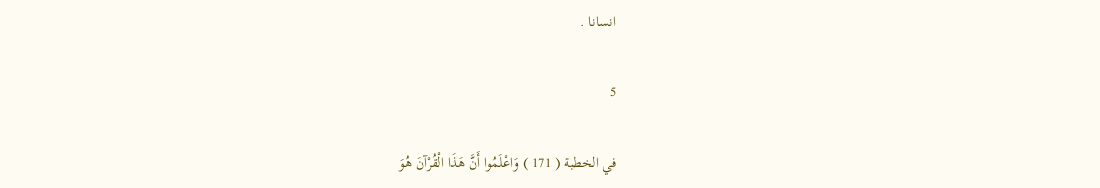انسانا .

5

في الخطبة ( 171 ) وَاعْلَمُوا أَنَّ هَذَا الْقُرْآنَ هُوَ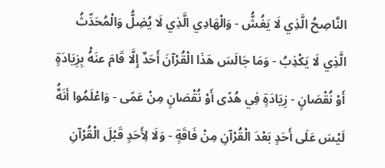النَّاصِحُ الَّذِي لَا يَغُشُّ - وَالْهَادِي الَّذِي لَا يُضِلُّ وَالْمُحَدِّثُ الَّذِي لَا يَكْذِبُ - وَمَا جَالَسَ هَذَا الْقُرْآنَ أَحَدٌ إِلَّا قَامَ عنَهُْ بِزِيَادَةٍ أَوْ نُقْصَانٍ - زِيَادَةٍ فِي هُدًى أَوْ نُقْصَانٍ مِنْ عَمًى - وَاعْلَمُوا أنَهَُّ لَيْسَ عَلَى أَحَدٍ بَعْدَ الْقُرْآنِ مِنْ فَاقَةٍ - وَلَا لِأَحَدٍ قَبْلَ الْقُرْآنِ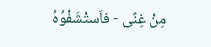مِنْ غِنًى - فاَستْشَفْوُهُ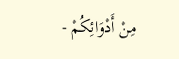مِنْ أَدْوَائِكُمْ -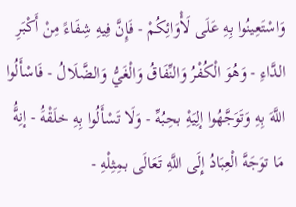وَاسْتَعِينُوا بِهِ عَلَى لَأْوَائِكُمْ - فَإِنَّ فِيهِ شِفَاءً مِنْ أَكْبَرِ الدَّاءِ - وَهُوَ الْكُفْرُ وَالنِّفَاقُ وَالْغَيُّ وَالضَّلَالُ - فَاسْأَلُوا اللَّهَ بِهِ وَتَوَجَّهُوا إلِيَهِْ بحِبُهِّ - وَلَا تَسْأَلُوا بِهِ خلَقْهَُ - إنِهَُّ مَا توَجَهَّ الْعِبَادُ إِلَى اللَّهِ تَعَالَى بمِثِلْهِ -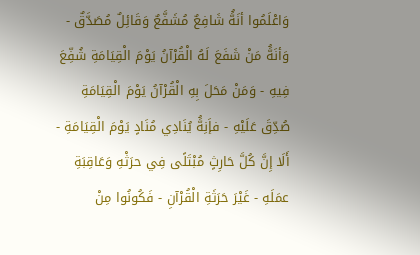وَاعْلَمُوا أنَهَُّ شَافِعٌ مُشَفَّعٌ وَقَائِلٌ مُصَدَّقٌ - وَأنَهَُّ مَنْ شَفَعَ لَهُ الْقُرْآنُ يَوْمَ الْقِيَامَةِ شُفِّعَ فِيهِ - وَمَنْ مَحَلَ بِهِ الْقُرْآنُ يَوْمَ الْقِيَامَةِ صُدِّقَ عَلَيْهِ - فإَنِهَُّ يُنَادِي مُنَادٍ يَوْمَ الْقِيَامَةِ - أَلَا إِنَّ كُلَّ حَارِثٍ مُبْتَلًى فِي حرَثْهِ وَعَاقِبَةِ عمَلَهِ - غَيْرَ حَرَثَةِ الْقُرْآنِ - فَكُونُوا مِنْ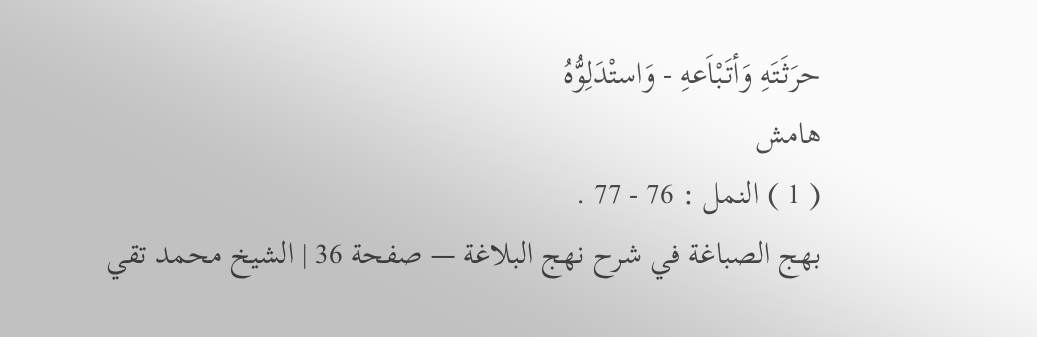حرَثَتَهِ وَأتَبْاَعهِ - وَاستْدَلِوُّهُ
هامش
( 1 ) النمل : 76 - 77 .
بهج الصباغة في شرح نهج البلاغة — صفحة 36 | الشيخ محمد تقي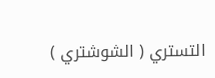التستري ( الشوشتري )